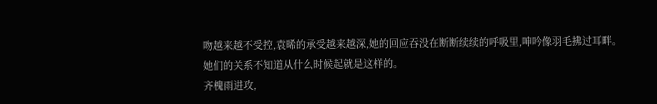吻越来越不受控,袁晞的承受越来越深,她的回应吞没在断断续续的呼吸里,呻吟像羽毛拂过耳畔。
她们的关系不知道从什么时候起就是这样的。
齐槐雨进攻,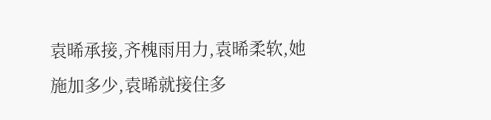袁晞承接,齐槐雨用力,袁晞柔软,她施加多少,袁晞就接住多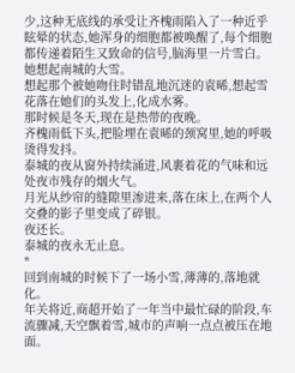少,这种无底线的承受让齐槐雨陷入了一种近乎眩晕的状态,她浑身的细胞都被唤醒了,每个细胞都传递着陌生又致命的信号,脑海里一片雪白。
她想起南城的大雪。
想起那个被她吻住时错乱地沉迷的袁晞,想起雪花落在她们的头发上,化成水雾。
那时候是冬天,现在是热带的夜晚。
齐槐雨低下头,把脸埋在袁晞的颈窝里,她的呼吸烫得发抖。
泰城的夜从窗外持续涌进,风裹着花的气味和远处夜市残存的烟火气。
月光从纱帘的缝隙里渗进来,落在床上,在两个人交叠的影子里变成了碎银。
夜还长。
泰城的夜永无止息。
*
回到南城的时候下了一场小雪,薄薄的,落地就化。
年关将近,商超开始了一年当中最忙碌的阶段,车流骤减,天空飘着雪,城市的声响一点点被压在地面。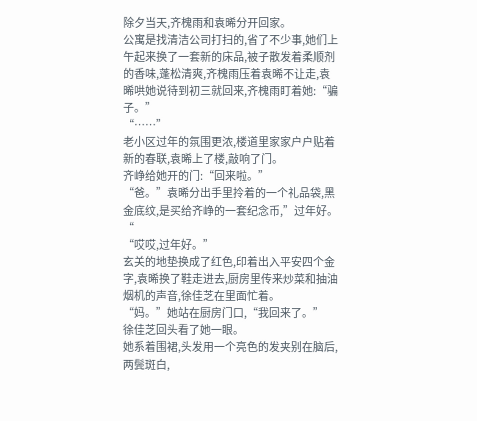除夕当天,齐槐雨和袁晞分开回家。
公寓是找清洁公司打扫的,省了不少事,她们上午起来换了一套新的床品,被子散发着柔顺剂的香味,蓬松清爽,齐槐雨压着袁晞不让走,袁晞哄她说待到初三就回来,齐槐雨盯着她:“骗子。”
“……”
老小区过年的氛围更浓,楼道里家家户户贴着新的春联,袁晞上了楼,敲响了门。
齐峥给她开的门:“回来啦。”
“爸。”袁晞分出手里拎着的一个礼品袋,黑金底纹,是买给齐峥的一套纪念币,”过年好。“
“哎哎,过年好。”
玄关的地垫换成了红色,印着出入平安四个金字,袁晞换了鞋走进去,厨房里传来炒菜和抽油烟机的声音,徐佳芝在里面忙着。
“妈。”她站在厨房门口,“我回来了。”
徐佳芝回头看了她一眼。
她系着围裙,头发用一个亮色的发夹别在脑后,两鬓斑白,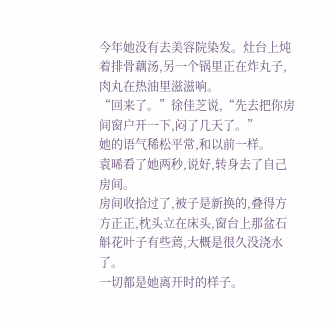今年她没有去美容院染发。灶台上炖着排骨藕汤,另一个锅里正在炸丸子,肉丸在热油里滋滋响。
“回来了。”徐佳芝说,“先去把你房间窗户开一下,闷了几天了。”
她的语气稀松平常,和以前一样。
袁晞看了她两秒,说好,转身去了自己房间。
房间收拾过了,被子是新换的,叠得方方正正,枕头立在床头,窗台上那盆石斛花叶子有些蔫,大概是很久没浇水了。
一切都是她离开时的样子。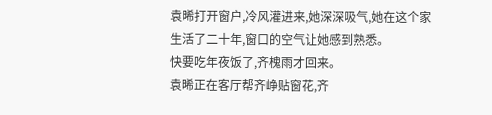袁晞打开窗户,冷风灌进来,她深深吸气,她在这个家生活了二十年,窗口的空气让她感到熟悉。
快要吃年夜饭了,齐槐雨才回来。
袁晞正在客厅帮齐峥贴窗花,齐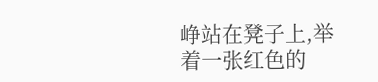峥站在凳子上,举着一张红色的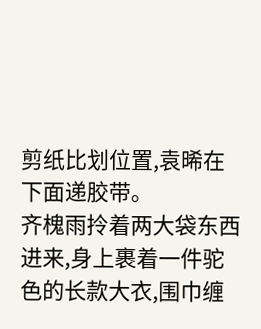剪纸比划位置,袁晞在下面递胶带。
齐槐雨拎着两大袋东西进来,身上裹着一件驼色的长款大衣,围巾缠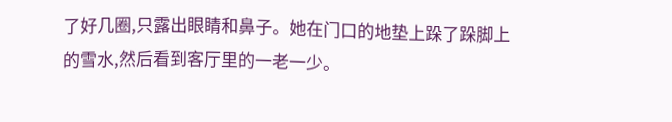了好几圈,只露出眼睛和鼻子。她在门口的地垫上跺了跺脚上的雪水,然后看到客厅里的一老一少。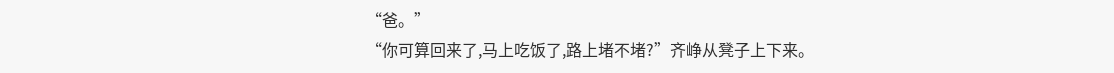“爸。”
“你可算回来了,马上吃饭了,路上堵不堵?”齐峥从凳子上下来。